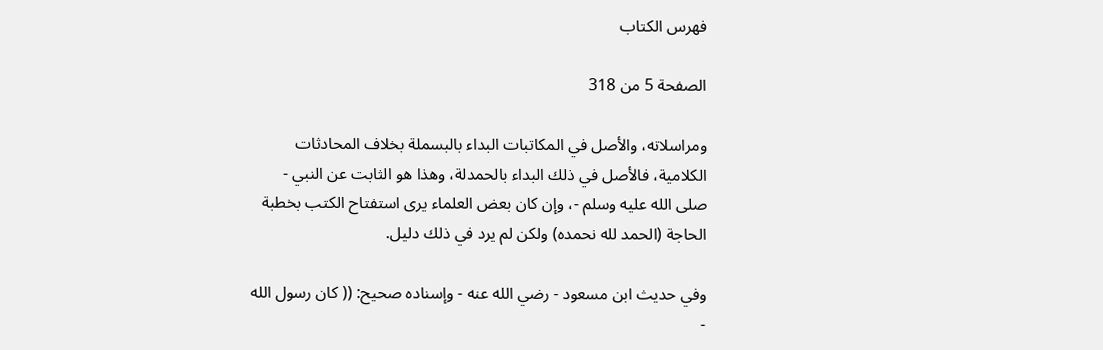فهرس الكتاب

الصفحة 5 من 318

ومراسلاته، والأصل في المكاتبات البداء بالبسملة بخلاف المحادثات الكلامية، فالأصل في ذلك البداء بالحمدلة، وهذا هو الثابت عن النبي - صلى الله عليه وسلم -، وإن كان بعض العلماء يرى استفتاح الكتب بخطبة الحاجة (الحمد لله نحمده) ولكن لم يرد في ذلك دليل.

وفي حديث ابن مسعود - رضي الله عنه - وإسناده صحيح: (( كان رسول الله -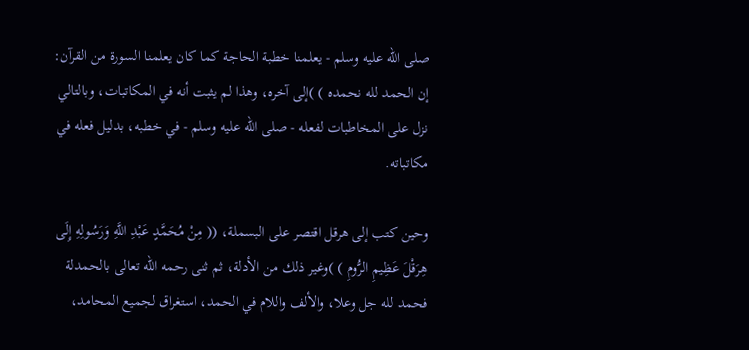صلى الله عليه وسلم - يعلمنا خطبة الحاجة كما كان يعلمنا السورة من القرآن: إن الحمد لله نحمده ) )إلى آخره، وهذا لم يثبت أنه في المكاتبات، وبالتالي نزل على المخاطبات لفعله - صلى الله عليه وسلم - في خطبه، بدليل فعله في مكاتباته.

وحين كتب إلى هرقل اقتصر على البسملة، (( مِنْ مُحَمَّدٍ عَبْدِ اللَّهِ وَرَسُولِهِ إِلَى هِرَقْلَ عَظِيمِ الرُّومِ ) )وغير ذلك من الأدلة، ثم ثنى رحمه الله تعالى بالحمدلة فحمد لله جل وعلا، والألف واللام في الحمد، استغراق لجميع المحامد،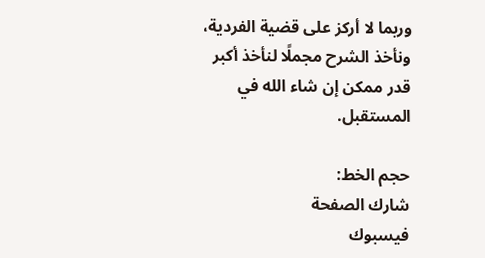وربما لا أركز على قضية الفردية، ونأخذ الشرح مجملًا لنأخذ أكبر قدر ممكن إن شاء الله في المستقبل.

حجم الخط:
شارك الصفحة
فيسبوك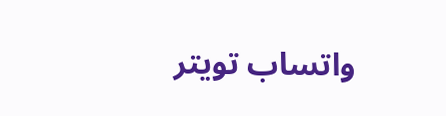واتساب تويتر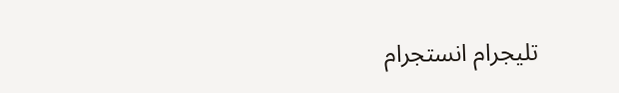تليجرام انستجرام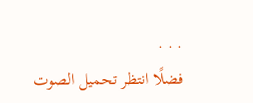. . .
فضلًا انتظر تحميل الصوت